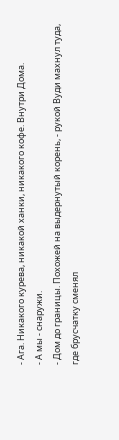- Ага. Никакого курева, никакой ханки, никакого кофе. Внутри Дома.
- А мы - снаружи.
- Дом до границы. Похожей на выдернутый корень, - рукой Вуди махнул туда, где брусчатку сменял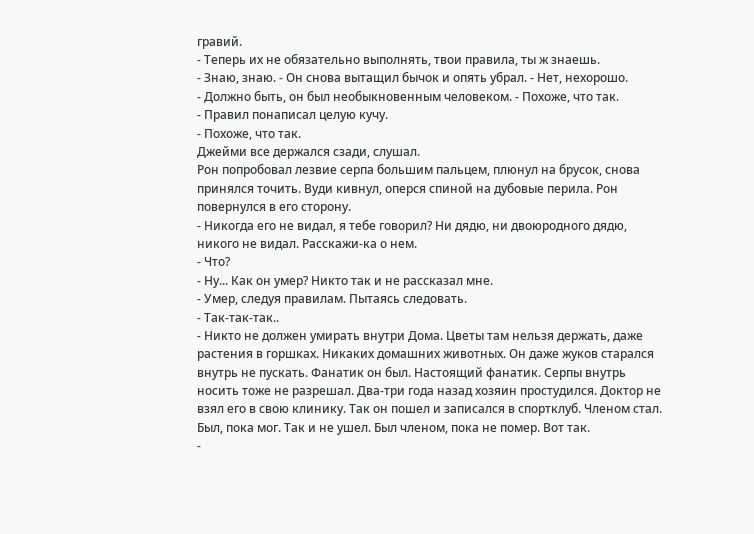гравий.
- Теперь их не обязательно выполнять, твои правила, ты ж знаешь.
- Знаю, знаю. - Он снова вытащил бычок и опять убрал. - Нет, нехорошо.
- Должно быть, он был необыкновенным человеком. - Похоже, что так.
- Правил понаписал целую кучу.
- Похоже, что так.
Джейми все держался сзади, слушал.
Рон попробовал лезвие серпа большим пальцем, плюнул на брусок, снова принялся точить. Вуди кивнул, оперся спиной на дубовые перила. Рон повернулся в его сторону.
- Никогда его не видал, я тебе говорил? Ни дядю, ни двоюродного дядю, никого не видал. Расскажи-ка о нем.
- Что?
- Ну... Как он умер? Никто так и не рассказал мне.
- Умер, следуя правилам. Пытаясь следовать.
- Так-так-так..
- Никто не должен умирать внутри Дома. Цветы там нельзя держать, даже растения в горшках. Никаких домашних животных. Он даже жуков старался внутрь не пускать. Фанатик он был. Настоящий фанатик. Серпы внутрь носить тоже не разрешал. Два-три года назад хозяин простудился. Доктор не взял его в свою клинику. Так он пошел и записался в спортклуб. Членом стал. Был, пока мог. Так и не ушел. Был членом, пока не помер. Вот так.
-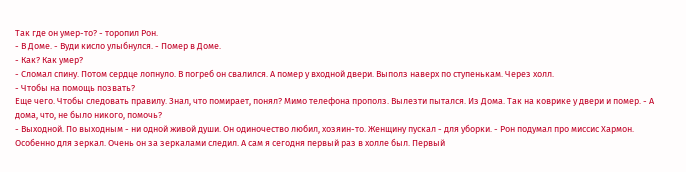Так где он умер-то? - торопил Рон.
- В Доме. - Вуди кисло улыбнулся. - Помер в Доме.
- Как? Как умер?
- Сломал спину. Потом сердце лопнуло. В погреб он свалился. А помер у входной двери. Выполз наверх по ступенькам. Через холл.
- Чтобы на помощь позвать?
Еще чего. Чтобы следовать правилу. Знал, что помирает, понял? Мимо телефона прополз. Вылезти пытался. Из Дома. Так на коврике у двери и помер. - А дома, что, не было никого, помочь?
- Выходной. По выходным - ни одной живой души. Он одиночество любил, хозяин-то. Женщину пускал - для уборки. - Рон подумал про миссис Хармон. Особенно для зеркал. Очень он за зеркалами следил. А сам я сегодня первый раз в холле был. Первый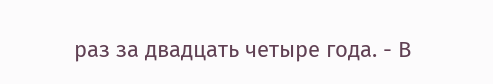раз за двадцать четыре года. - В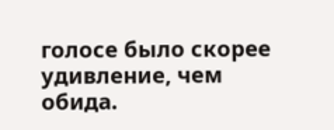голосе было скорее удивление, чем обида.